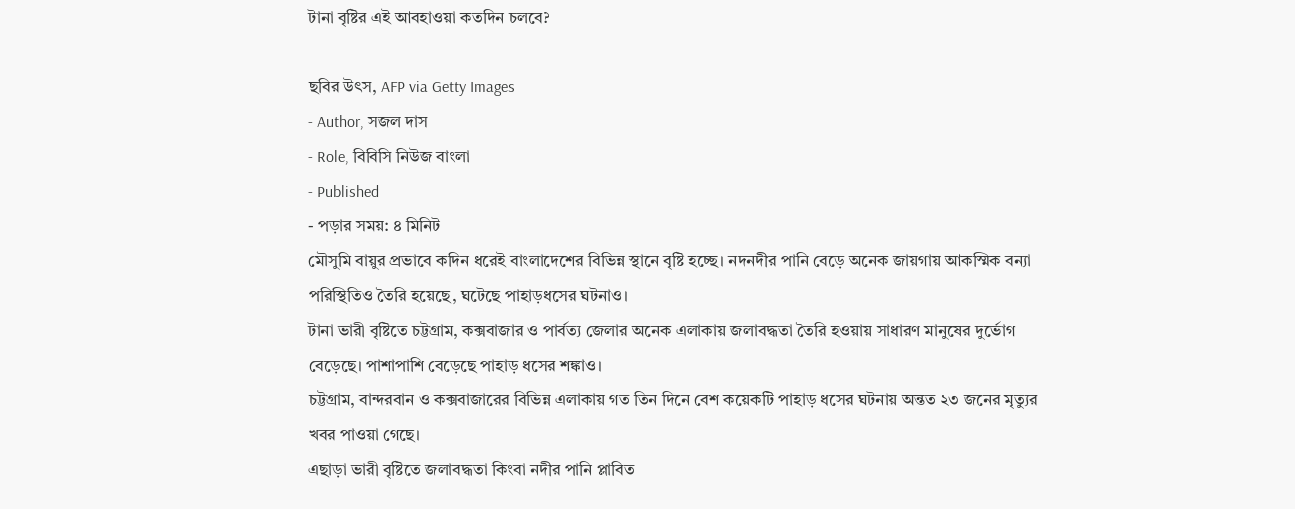টানা বৃষ্টির এই আবহাওয়া কতদিন চলবে?

ছবির উৎস, AFP via Getty Images
- Author, সজল দাস
- Role, বিবিসি নিউজ বাংলা
- Published
- পড়ার সময়: ৪ মিনিট
মৌসুমি বায়ুর প্রভাবে কদিন ধরেই বাংলাদেশের বিভিন্ন স্থানে বৃষ্টি হচ্ছে। নদনদীর পানি বেড়ে অনেক জায়গায় আকস্মিক বন্যা পরিস্থিতিও তৈরি হয়েছে, ঘটেছে পাহাড়ধসের ঘটনাও।
টানা ভারী বৃষ্টিতে চট্টগ্রাম, কক্সবাজার ও পার্বত্য জেলার অনেক এলাকায় জলাবদ্ধতা তৈরি হওয়ায় সাধারণ মানুষের দুর্ভোগ বেড়েছে। পাশাপাশি বেড়েছে পাহাড় ধসের শঙ্কাও।
চট্টগ্রাম, বান্দরবান ও কক্সবাজারের বিভিন্ন এলাকায় গত তিন দিনে বেশ কয়েকটি পাহাড় ধসের ঘটনায় অন্তত ২৩ জনের মৃত্যুর খবর পাওয়া গেছে।
এছাড়া ভারী বৃষ্টিতে জলাবদ্ধতা কিংবা নদীর পানি প্লাবিত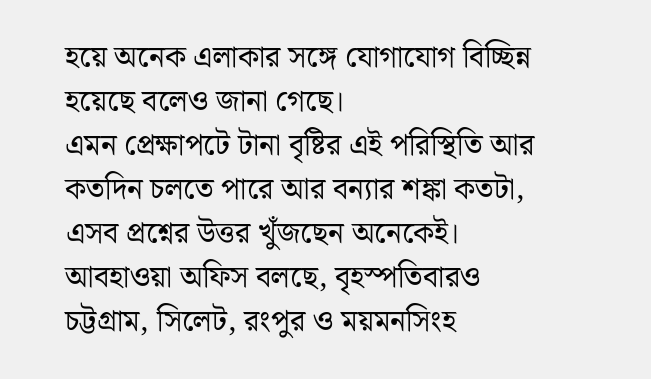হয়ে অনেক এলাকার সঙ্গে যোগাযোগ বিচ্ছিন্ন হয়েছে বলেও জানা গেছে।
এমন প্রেক্ষাপটে টানা বৃষ্টির এই পরিস্থিতি আর কতদিন চলতে পারে আর বন্যার শঙ্কা কতটা, এসব প্রশ্নের উত্তর খুঁজছেন অনেকেই।
আবহাওয়া অফিস বলছে, বৃহস্পতিবারও চট্টগ্রাম, সিলেট, রংপুর ও ময়মনসিংহ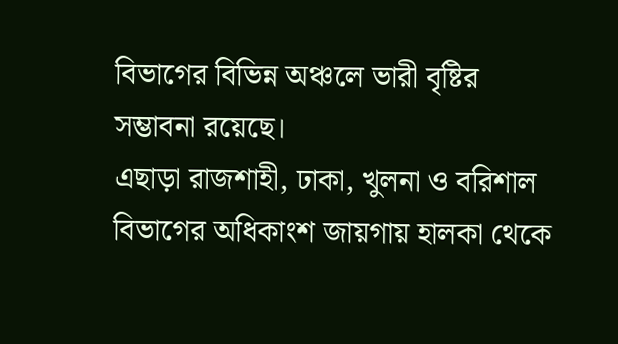বিভাগের বিভিন্ন অঞ্চলে ভারী বৃষ্টির সম্ভাবনা রয়েছে।
এছাড়া রাজশাহী, ঢাকা, খুলনা ও বরিশাল বিভাগের অধিকাংশ জায়গায় হালকা থেকে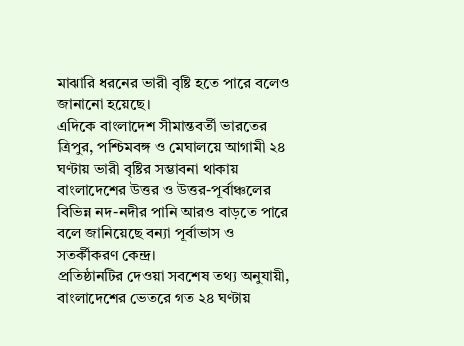মাঝারি ধরনের ভারী বৃষ্টি হতে পারে বলেও জানানো হয়েছে।
এদিকে বাংলাদেশ সীমান্তবর্তী ভারতের ত্রিপুর, পশ্চিমবঙ্গ ও মেঘালয়ে আগামী ২৪ ঘণ্টায় ভারী বৃষ্টির সম্ভাবনা থাকায় বাংলাদেশের উত্তর ও উত্তর-পূর্বাঞ্চলের বিভিন্ন নদ-নদীর পানি আরও বাড়তে পারে বলে জানিয়েছে বন্যা পূর্বাভাস ও সতর্কীকরণ কেন্দ্র।
প্রতিষ্ঠানটির দেওয়া সবশেষ তথ্য অনুযায়ী, বাংলাদেশের ভেতরে গত ২৪ ঘণ্টায়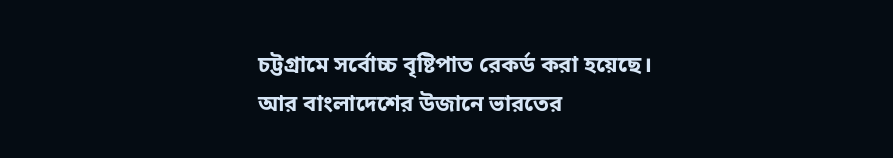চট্টগ্রামে সর্বোচ্চ বৃষ্টিপাত রেকর্ড করা হয়েছে।
আর বাংলাদেশের উজানে ভারতের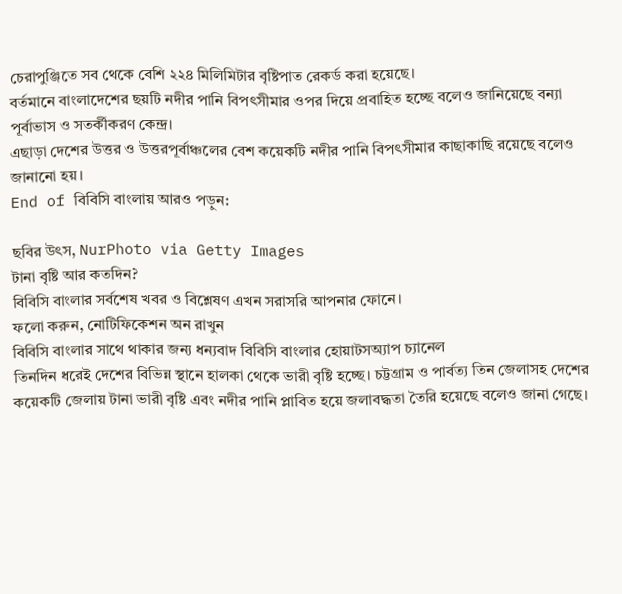চেরাপুঞ্জিতে সব থেকে বেশি ২২৪ মিলিমিটার বৃষ্টিপাত রেকর্ড করা হয়েছে।
বর্তমানে বাংলাদেশের ছয়টি নদীর পানি বিপৎসীমার ওপর দিয়ে প্রবাহিত হচ্ছে বলেও জানিয়েছে বন্যা পূর্বাভাস ও সতর্কীকরণ কেন্দ্র।
এছাড়া দেশের উত্তর ও উত্তরপূর্বাঞ্চলের বেশ কয়েকটি নদীর পানি বিপৎসীমার কাছাকাছি রয়েছে বলেও জানানো হয়।
End of বিবিসি বাংলায় আরও পড়ুন:

ছবির উৎস, NurPhoto via Getty Images
টানা বৃষ্টি আর কতদিন?
বিবিসি বাংলার সর্বশেষ খবর ও বিশ্লেষণ এখন সরাসরি আপনার ফোনে।
ফলো করুন, নোটিফিকেশন অন রাখুন
বিবিসি বাংলার সাথে থাকার জন্য ধন্যবাদ বিবিসি বাংলার হোয়াটসঅ্যাপ চ্যানেল
তিনদিন ধরেই দেশের বিভিন্ন স্থানে হালকা থেকে ভারী বৃষ্টি হচ্ছে। চট্টগ্রাম ও পার্বত্য তিন জেলাসহ দেশের কয়েকটি জেলায় টানা ভারী বৃষ্টি এবং নদীর পানি প্লাবিত হয়ে জলাবদ্ধতা তৈরি হয়েছে বলেও জানা গেছে।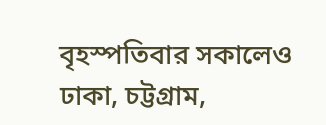বৃহস্পতিবার সকালেও ঢাকা, চট্টগ্রাম,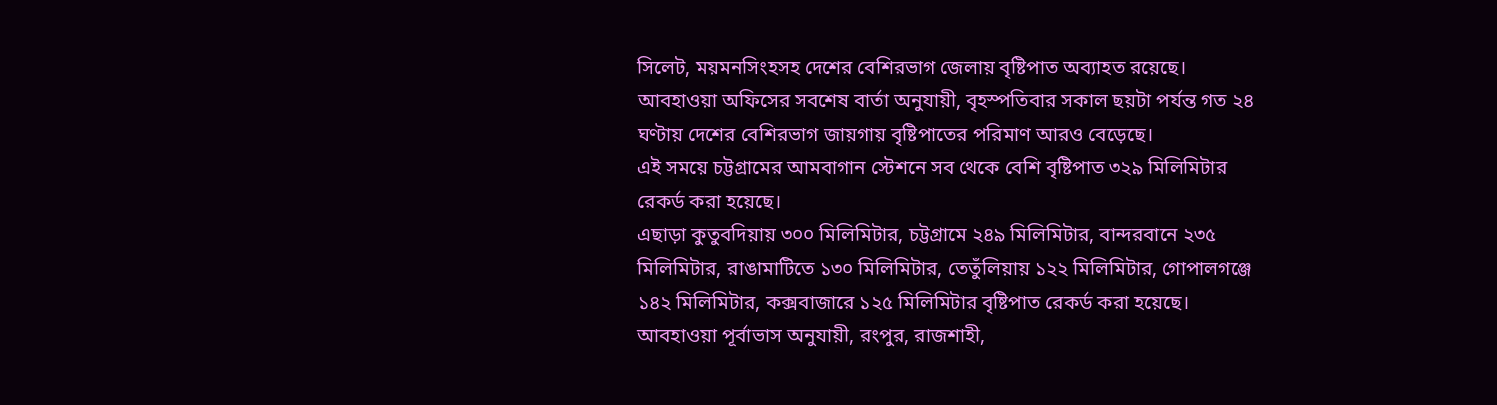সিলেট, ময়মনসিংহসহ দেশের বেশিরভাগ জেলায় বৃষ্টিপাত অব্যাহত রয়েছে।
আবহাওয়া অফিসের সবশেষ বার্তা অনুযায়ী, বৃহস্পতিবার সকাল ছয়টা পর্যন্ত গত ২৪ ঘণ্টায় দেশের বেশিরভাগ জায়গায় বৃষ্টিপাতের পরিমাণ আরও বেড়েছে।
এই সময়ে চট্টগ্রামের আমবাগান স্টেশনে সব থেকে বেশি বৃষ্টিপাত ৩২৯ মিলিমিটার রেকর্ড করা হয়েছে।
এছাড়া কুতুবদিয়ায় ৩০০ মিলিমিটার, চট্টগ্রামে ২৪৯ মিলিমিটার, বান্দরবানে ২৩৫ মিলিমিটার, রাঙামাটিতে ১৩০ মিলিমিটার, তেতুঁলিয়ায় ১২২ মিলিমিটার, গোপালগঞ্জে ১৪২ মিলিমিটার, কক্সবাজারে ১২৫ মিলিমিটার বৃষ্টিপাত রেকর্ড করা হয়েছে।
আবহাওয়া পূর্বাভাস অনুযায়ী, রংপুর, রাজশাহী,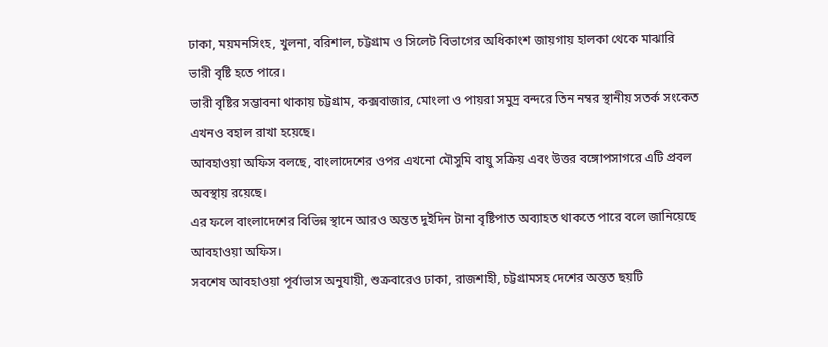ঢাকা, ময়মনসিংহ, খুলনা, বরিশাল, চট্টগ্রাম ও সিলেট বিভাগের অধিকাংশ জায়গায় হালকা থেকে মাঝারি ভারী বৃষ্টি হতে পারে।
ভারী বৃষ্টির সম্ভাবনা থাকায় চট্টগ্রাম, কক্সবাজার, মোংলা ও পায়রা সমুদ্র বন্দরে তিন নম্বর স্থানীয় সতর্ক সংকেত এখনও বহাল রাখা হয়েছে।
আবহাওয়া অফিস বলছে, বাংলাদেশের ওপর এখনো মৌসুমি বায়ু সক্রিয় এবং উত্তর বঙ্গোপসাগরে এটি প্রবল অবস্থায় রয়েছে।
এর ফলে বাংলাদেশের বিভিন্ন স্থানে আরও অন্তত দুইদিন টানা বৃষ্টিপাত অব্যাহত থাকতে পারে বলে জানিয়েছে আবহাওয়া অফিস।
সবশেষ আবহাওয়া পূর্বাভাস অনুযায়ী, শুক্রবারেও ঢাকা, রাজশাহী, চট্টগ্রামসহ দেশের অন্তত ছয়টি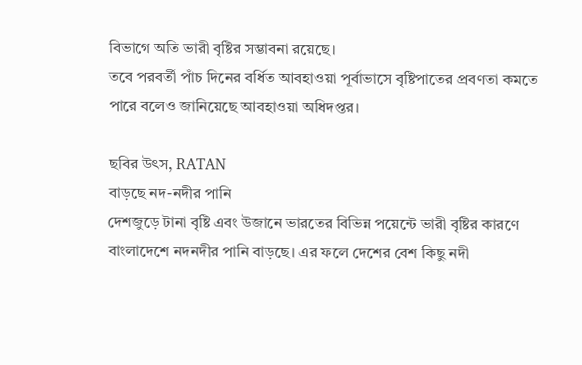বিভাগে অতি ভারী বৃষ্টির সম্ভাবনা রয়েছে।
তবে পরবর্তী পাঁচ দিনের বর্ধিত আবহাওয়া পূর্বাভাসে বৃষ্টিপাতের প্রবণতা কমতে পারে বলেও জানিয়েছে আবহাওয়া অধিদপ্তর।

ছবির উৎস, RATAN
বাড়ছে নদ-নদীর পানি
দেশজুড়ে টানা বৃষ্টি এবং উজানে ভারতের বিভিন্ন পয়েন্টে ভারী বৃষ্টির কারণে বাংলাদেশে নদনদীর পানি বাড়ছে। এর ফলে দেশের বেশ কিছু নদী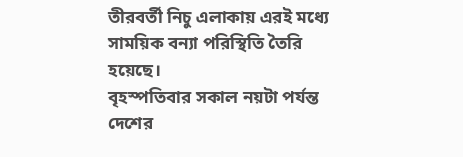তীরবর্তী নিচু এলাকায় এরই মধ্যে সাময়িক বন্যা পরিস্থিতি তৈরি হয়েছে।
বৃহস্পতিবার সকাল নয়টা পর্যন্ত দেশের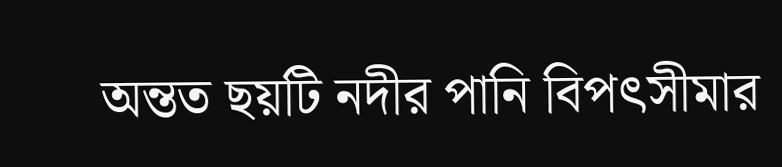অন্তত ছয়টি নদীর পানি বিপৎসীমার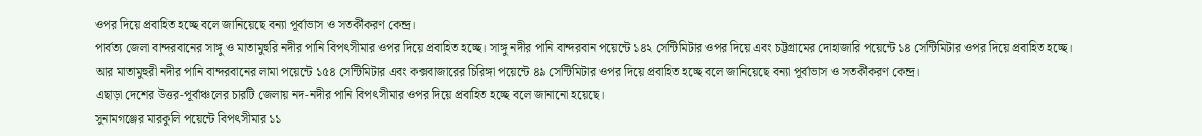ওপর দিয়ে প্রবাহিত হচ্ছে বলে জানিয়েছে বন্যা পূর্বাভাস ও সতর্কীকরণ কেন্দ্র।
পার্বত্য জেলা বান্দরবানের সাঙ্গু ও মাতামুহুরি নদীর পানি বিপৎসীমার ওপর দিয়ে প্রবাহিত হচ্ছে। সাঙ্গু নদীর পানি বান্দরবান পয়েন্টে ১৪২ সেন্টিমিটার ওপর দিয়ে এবং চট্টগ্রামের দোহাজারি পয়েন্টে ১৪ সেন্টিমিটার ওপর দিয়ে প্রবাহিত হচ্ছে।
আর মাতামুহুরী নদীর পানি বান্দরবানের লামা পয়েন্টে ১৫৪ সেন্টিমিটার এবং কক্সবাজারের চিরিঙ্গা পয়েন্টে ৪৯ সেন্টিমিটার ওপর দিয়ে প্রবাহিত হচ্ছে বলে জানিয়েছে বন্যা পূর্বাভাস ও সতর্কীকরণ কেন্দ্র।
এছাড়া দেশের উত্তর-পূর্বাঞ্চলের চারটি জেলায় নদ-নদীর পানি বিপৎসীমার ওপর দিয়ে প্রবাহিত হচ্ছে বলে জানানো হয়েছে।
সুনামগঞ্জের মারকুলি পয়েন্টে বিপৎসীমার ১১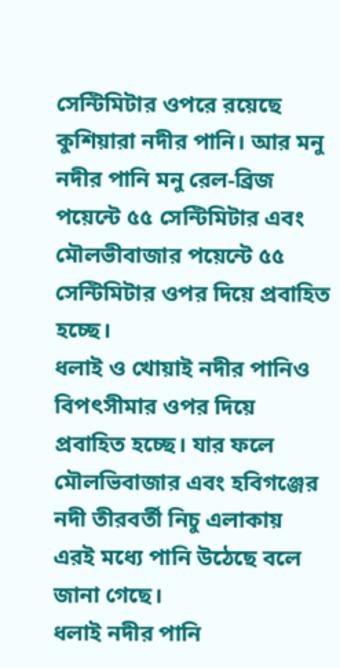সেন্টিমিটার ওপরে রয়েছে কুশিয়ারা নদীর পানি। আর মনু নদীর পানি মনু রেল-ব্রিজ পয়েন্টে ৫৫ সেন্টিমিটার এবং মৌলভীবাজার পয়েন্টে ৫৫ সেন্টিমিটার ওপর দিয়ে প্রবাহিত হচ্ছে।
ধলাই ও খোয়াই নদীর পানিও বিপৎসীমার ওপর দিয়ে প্রবাহিত হচ্ছে। যার ফলে মৌলভিবাজার এবং হবিগঞ্জের নদী তীরবর্তী নিচু এলাকায় এরই মধ্যে পানি উঠেছে বলে জানা গেছে।
ধলাই নদীর পানি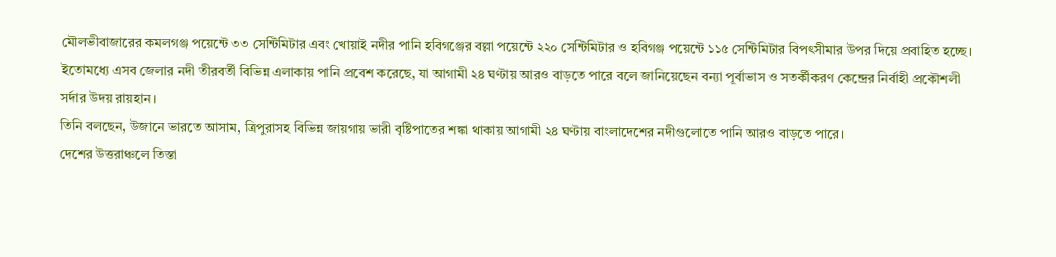মৌলভীবাজারের কমলগঞ্জ পয়েন্টে ৩৩ সেন্টিমিটার এবং খোয়াই নদীর পানি হবিগঞ্জের বল্লা পয়েন্টে ২২০ সেন্টিমিটার ও হবিগঞ্জ পয়েন্টে ১১৫ সেন্টিমিটার বিপৎসীমার উপর দিয়ে প্রবাহিত হচ্ছে।
ইতোমধ্যে এসব জেলার নদী তীরবর্তী বিভিন্ন এলাকায় পানি প্রবেশ করেছে, যা আগামী ২৪ ঘণ্টায় আরও বাড়তে পারে বলে জানিয়েছেন বন্যা পূর্বাভাস ও সতর্কীকরণ কেন্দ্রের নির্বাহী প্রকৌশলী সর্দার উদয় রায়হান।
তিনি বলছেন, উজানে ভারতে আসাম, ত্রিপুরাসহ বিভিন্ন জায়গায় ভারী বৃষ্টিপাতের শঙ্কা থাকায় আগামী ২৪ ঘণ্টায় বাংলাদেশের নদীগুলোতে পানি আরও বাড়তে পারে।
দেশের উত্তরাঞ্চলে তিস্তা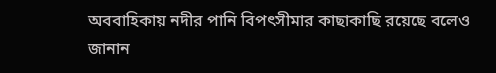অববাহিকায় নদীর পানি বিপৎসীমার কাছাকাছি রয়েছে বলেও জানান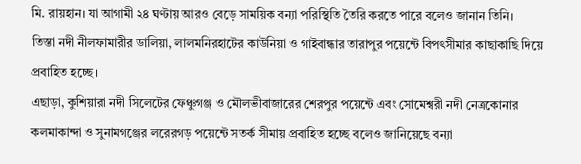মি. রায়হান। যা আগামী ২৪ ঘণ্টায় আরও বেড়ে সাময়িক বন্যা পরিস্থিতি তৈরি করতে পারে বলেও জানান তিনি।
তিস্তা নদী নীলফামারীর ডালিয়া, লালমনিরহাটের কাউনিয়া ও গাইবান্ধার তারাপুর পয়েন্টে বিপৎসীমার কাছাকাছি দিয়ে প্রবাহিত হচ্ছে।
এছাড়া, কুশিয়ারা নদী সিলেটের ফেঞ্চুগঞ্জ ও মৌলভীবাজারের শেরপুর পয়েন্টে এবং সোমেশ্বরী নদী নেত্রকোনার কলমাকান্দা ও সুনামগঞ্জের লরেরগড় পয়েন্টে সতর্ক সীমায় প্রবাহিত হচ্ছে বলেও জানিয়েছে বন্যা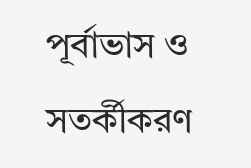পূর্বাভাস ও সতর্কীকরণ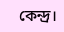কেন্দ্র।